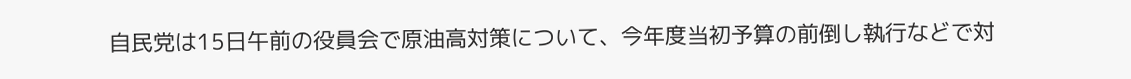自民党は15日午前の役員会で原油高対策について、今年度当初予算の前倒し執行などで対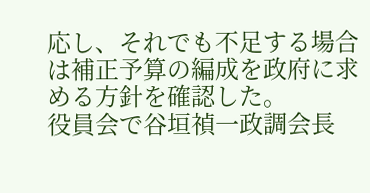応し、それでも不足する場合は補正予算の編成を政府に求める方針を確認した。
役員会で谷垣禎一政調会長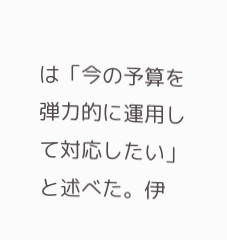は「今の予算を弾力的に運用して対応したい」と述べた。伊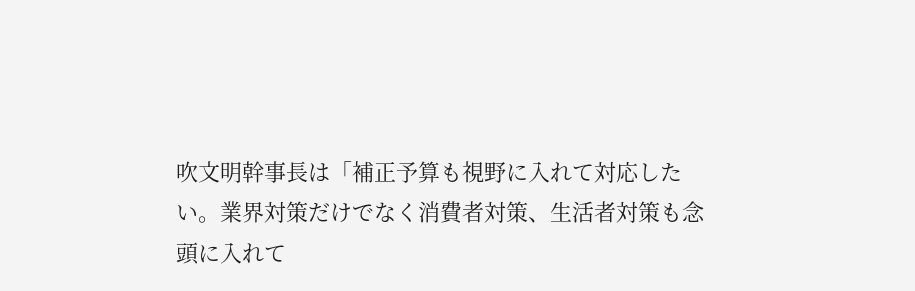吹文明幹事長は「補正予算も視野に入れて対応したい。業界対策だけでなく消費者対策、生活者対策も念頭に入れて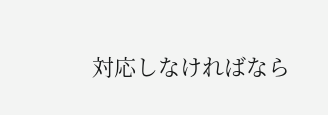対応しなければなら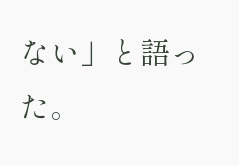ない」と語った。